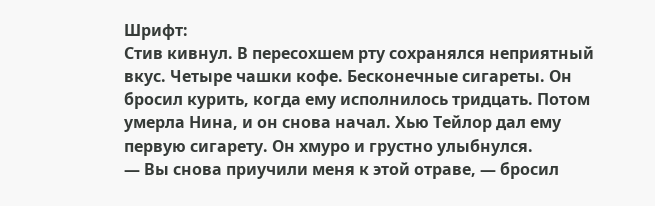Шрифт:
Стив кивнул. В пересохшем рту сохранялся неприятный вкус. Четыре чашки кофе. Бесконечные сигареты. Он бросил курить, когда ему исполнилось тридцать. Потом умерла Нина, и он снова начал. Хью Тейлор дал ему первую сигарету. Он хмуро и грустно улыбнулся.
— Вы снова приучили меня к этой отраве, — бросил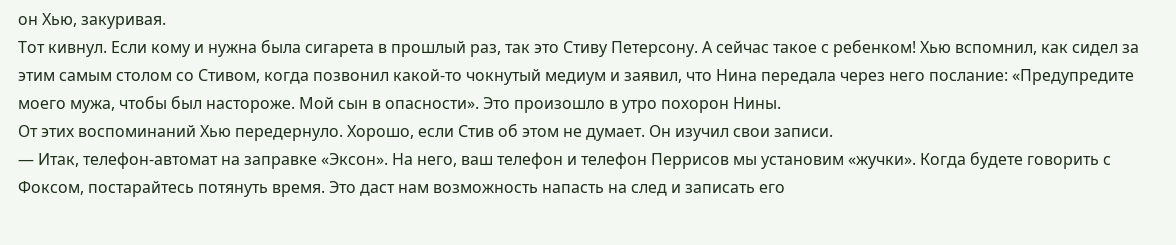он Хью, закуривая.
Тот кивнул. Если кому и нужна была сигарета в прошлый раз, так это Стиву Петерсону. А сейчас такое с ребенком! Хью вспомнил, как сидел за этим самым столом со Стивом, когда позвонил какой-то чокнутый медиум и заявил, что Нина передала через него послание: «Предупредите моего мужа, чтобы был настороже. Мой сын в опасности». Это произошло в утро похорон Нины.
От этих воспоминаний Хью передернуло. Хорошо, если Стив об этом не думает. Он изучил свои записи.
— Итак, телефон-автомат на заправке «Эксон». На него, ваш телефон и телефон Перрисов мы установим «жучки». Когда будете говорить с Фоксом, постарайтесь потянуть время. Это даст нам возможность напасть на след и записать его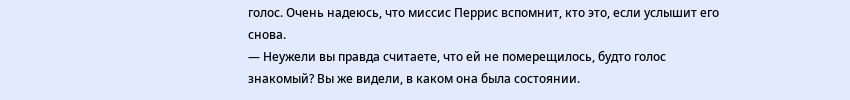голос. Очень надеюсь, что миссис Перрис вспомнит, кто это, если услышит его снова.
— Неужели вы правда считаете, что ей не померещилось, будто голос знакомый? Вы же видели, в каком она была состоянии.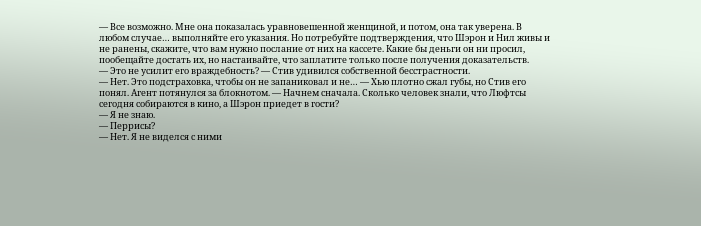— Все возможно. Мне она показалась уравновешенной женщиной, и потом, она так уверена. В любом случае… выполняйте его указания. Но потребуйте подтверждения, что Шэрон и Нил живы и не ранены, скажите, что вам нужно послание от них на кассете. Какие бы деньги он ни просил, пообещайте достать их, но настаивайте, что заплатите только после получения доказательств.
— Это не усилит его враждебность? — Стив удивился собственной бесстрастности.
— Нет. Это подстраховка, чтобы он не запаниковал и не… — Хью плотно сжал губы, но Стив его понял. Агент потянулся за блокнотом. — Начнем сначала. Сколько человек знали, что Люфтсы сегодня собираются в кино, а Шэрон приедет в гости?
— Я не знаю.
— Перрисы?
— Нет. Я не виделся с ними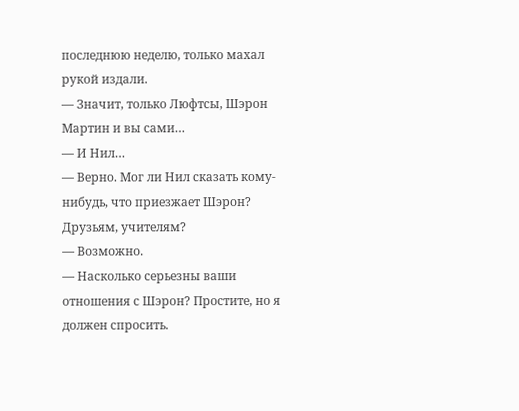последнюю неделю, только махал рукой издали.
— Значит, только Люфтсы, Шэрон Мартин и вы сами…
— И Нил…
— Верно. Мог ли Нил сказать кому-нибудь, что приезжает Шэрон? Друзьям, учителям?
— Возможно.
— Насколько серьезны ваши отношения с Шэрон? Простите, но я должен спросить.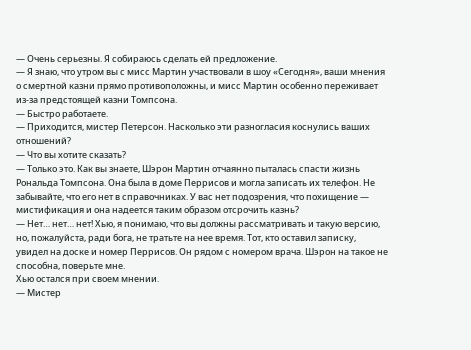— Очень серьезны. Я собираюсь сделать ей предложение.
— Я знаю, что утром вы с мисс Мартин участвовали в шоу «Сегодня», ваши мнения о смертной казни прямо противоположны, и мисс Мартин особенно переживает из-за предстоящей казни Томпсона.
— Быстро работаете.
— Приходится, мистер Петерсон. Насколько эти разногласия коснулись ваших отношений?
— Что вы хотите сказать?
— Только это. Как вы знаете, Шэрон Мартин отчаянно пыталась спасти жизнь Рональда Томпсона. Она была в доме Перрисов и могла записать их телефон. Не забывайте, что его нет в справочниках. У вас нет подозрения, что похищение — мистификация и она надеется таким образом отсрочить казнь?
— Нет… нет… нет! Хью, я понимаю, что вы должны рассматривать и такую версию, но, пожалуйста, ради бога, не тратьте на нее время. Тот, кто оставил записку, увидел на доске и номер Перрисов. Он рядом с номером врача. Шэрон на такое не способна, поверьте мне.
Хью остался при своем мнении.
— Мистер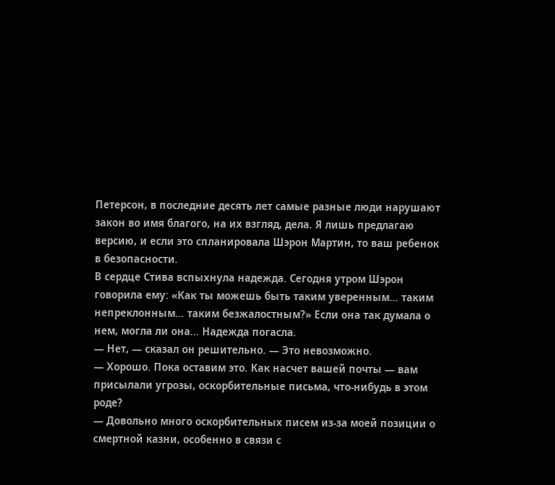Петерсон, в последние десять лет самые разные люди нарушают закон во имя благого, на их взгляд, дела. Я лишь предлагаю версию, и если это спланировала Шэрон Мартин, то ваш ребенок в безопасности.
В сердце Стива вспыхнула надежда. Сегодня утром Шэрон говорила ему: «Как ты можешь быть таким уверенным… таким непреклонным… таким безжалостным?» Если она так думала о нем, могла ли она… Надежда погасла.
— Нет, — сказал он решительно. — Это невозможно.
— Хорошо. Пока оставим это. Как насчет вашей почты — вам присылали угрозы, оскорбительные письма, что-нибудь в этом роде?
— Довольно много оскорбительных писем из-за моей позиции о смертной казни, особенно в связи с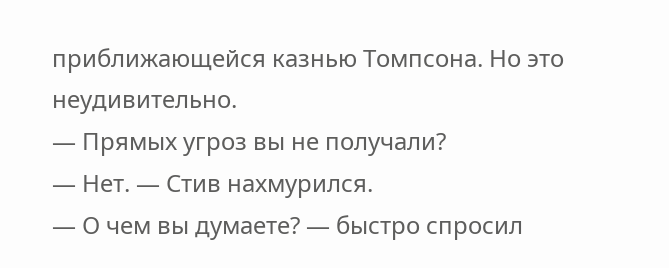приближающейся казнью Томпсона. Но это неудивительно.
— Прямых угроз вы не получали?
— Нет. — Стив нахмурился.
— О чем вы думаете? — быстро спросил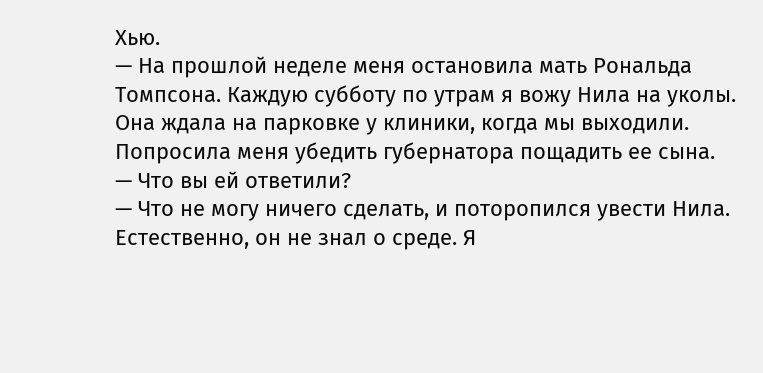Хью.
— На прошлой неделе меня остановила мать Рональда Томпсона. Каждую субботу по утрам я вожу Нила на уколы. Она ждала на парковке у клиники, когда мы выходили. Попросила меня убедить губернатора пощадить ее сына.
— Что вы ей ответили?
— Что не могу ничего сделать, и поторопился увести Нила. Естественно, он не знал о среде. Я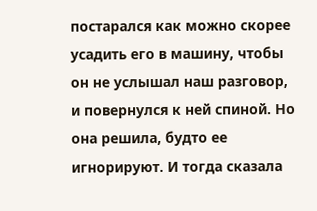постарался как можно скорее усадить его в машину, чтобы он не услышал наш разговор, и повернулся к ней спиной. Но она решила, будто ее игнорируют. И тогда сказала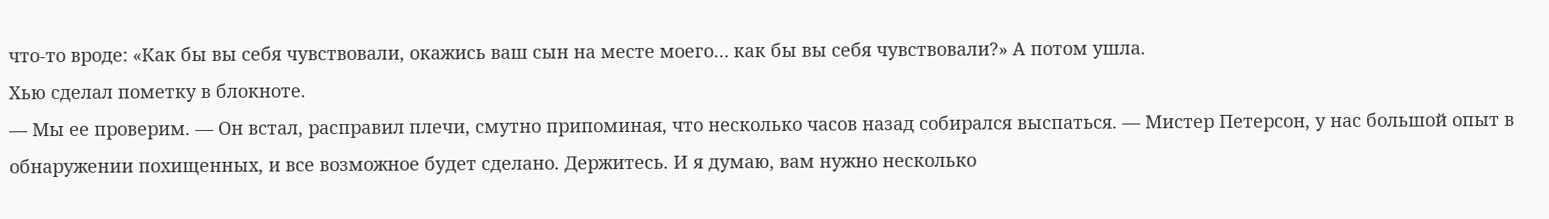что-то вроде: «Как бы вы себя чувствовали, окажись ваш сын на месте моего… как бы вы себя чувствовали?» А потом ушла.
Хью сделал пометку в блокноте.
— Мы ее проверим. — Он встал, расправил плечи, смутно припоминая, что несколько часов назад собирался выспаться. — Мистер Петерсон, у нас большой опыт в обнаружении похищенных, и все возможное будет сделано. Держитесь. И я думаю, вам нужно несколько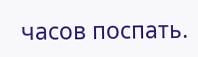часов поспать.